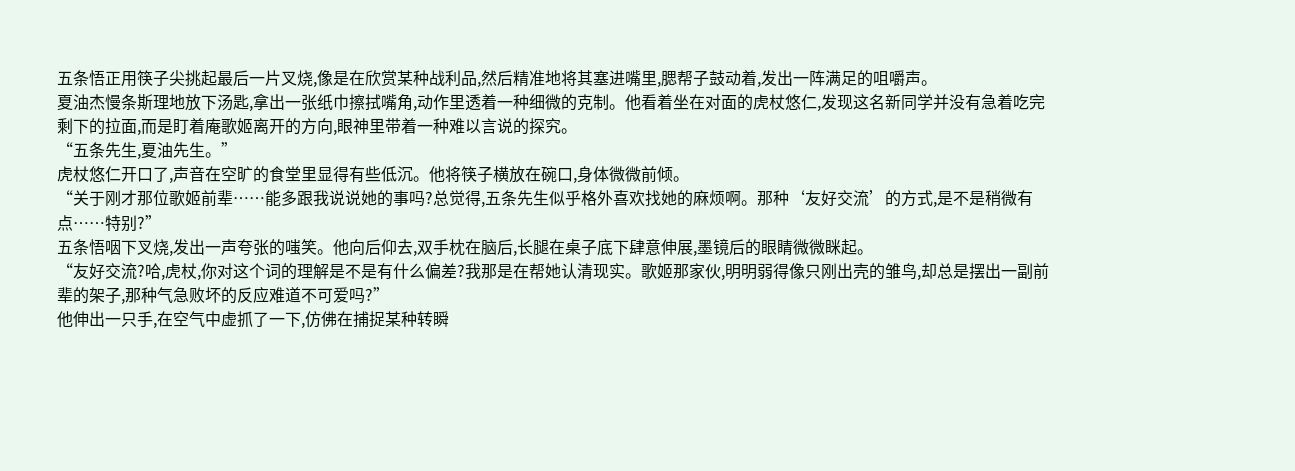五条悟正用筷子尖挑起最后一片叉烧,像是在欣赏某种战利品,然后精准地将其塞进嘴里,腮帮子鼓动着,发出一阵满足的咀嚼声。
夏油杰慢条斯理地放下汤匙,拿出一张纸巾擦拭嘴角,动作里透着一种细微的克制。他看着坐在对面的虎杖悠仁,发现这名新同学并没有急着吃完剩下的拉面,而是盯着庵歌姬离开的方向,眼神里带着一种难以言说的探究。
“五条先生,夏油先生。”
虎杖悠仁开口了,声音在空旷的食堂里显得有些低沉。他将筷子横放在碗口,身体微微前倾。
“关于刚才那位歌姬前辈……能多跟我说说她的事吗?总觉得,五条先生似乎格外喜欢找她的麻烦啊。那种‘友好交流’的方式,是不是稍微有点……特别?”
五条悟咽下叉烧,发出一声夸张的嗤笑。他向后仰去,双手枕在脑后,长腿在桌子底下肆意伸展,墨镜后的眼睛微微眯起。
“友好交流?哈,虎杖,你对这个词的理解是不是有什么偏差?我那是在帮她认清现实。歌姬那家伙,明明弱得像只刚出壳的雏鸟,却总是摆出一副前辈的架子,那种气急败坏的反应难道不可爱吗?”
他伸出一只手,在空气中虚抓了一下,仿佛在捕捉某种转瞬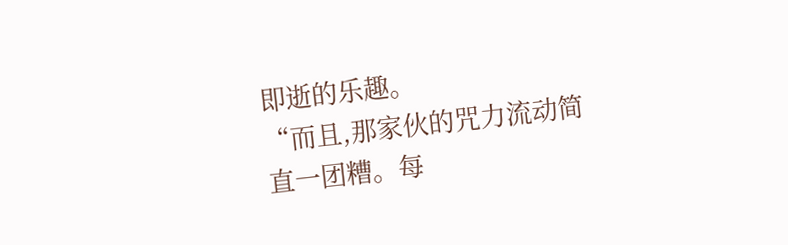即逝的乐趣。
“而且,那家伙的咒力流动简直一团糟。每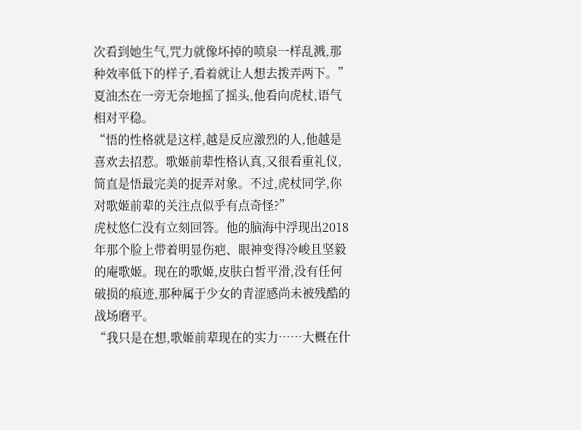次看到她生气,咒力就像坏掉的喷泉一样乱溅,那种效率低下的样子,看着就让人想去拨弄两下。”
夏油杰在一旁无奈地摇了摇头,他看向虎杖,语气相对平稳。
“悟的性格就是这样,越是反应激烈的人,他越是喜欢去招惹。歌姬前辈性格认真,又很看重礼仪,简直是悟最完美的捉弄对象。不过,虎杖同学,你对歌姬前辈的关注点似乎有点奇怪?”
虎杖悠仁没有立刻回答。他的脑海中浮现出2018年那个脸上带着明显伤疤、眼神变得冷峻且坚毅的庵歌姬。现在的歌姬,皮肤白皙平滑,没有任何破损的痕迹,那种属于少女的青涩感尚未被残酷的战场磨平。
“我只是在想,歌姬前辈现在的实力……大概在什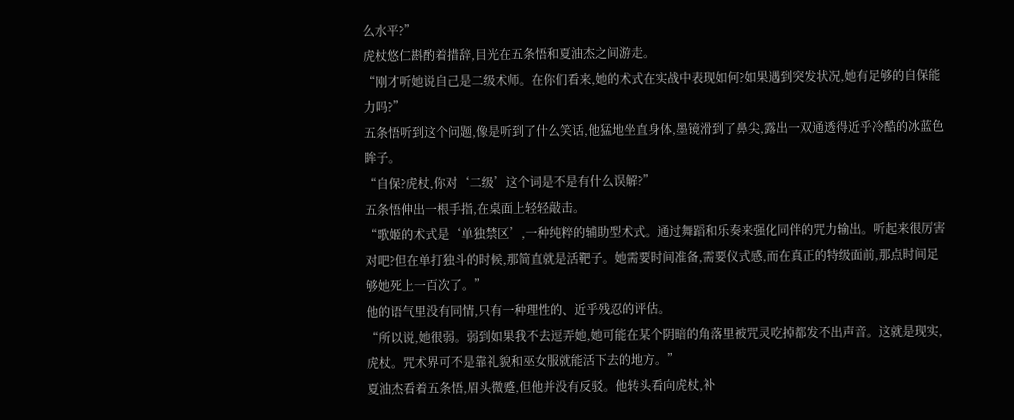么水平?”
虎杖悠仁斟酌着措辞,目光在五条悟和夏油杰之间游走。
“刚才听她说自己是二级术师。在你们看来,她的术式在实战中表现如何?如果遇到突发状况,她有足够的自保能力吗?”
五条悟听到这个问题,像是听到了什么笑话,他猛地坐直身体,墨镜滑到了鼻尖,露出一双通透得近乎冷酷的冰蓝色眸子。
“自保?虎杖,你对‘二级’这个词是不是有什么误解?”
五条悟伸出一根手指,在桌面上轻轻敲击。
“歌姬的术式是‘单独禁区’,一种纯粹的辅助型术式。通过舞蹈和乐奏来强化同伴的咒力输出。听起来很厉害对吧?但在单打独斗的时候,那简直就是活靶子。她需要时间准备,需要仪式感,而在真正的特级面前,那点时间足够她死上一百次了。”
他的语气里没有同情,只有一种理性的、近乎残忍的评估。
“所以说,她很弱。弱到如果我不去逗弄她,她可能在某个阴暗的角落里被咒灵吃掉都发不出声音。这就是现实,虎杖。咒术界可不是靠礼貌和巫女服就能活下去的地方。”
夏油杰看着五条悟,眉头微蹙,但他并没有反驳。他转头看向虎杖,补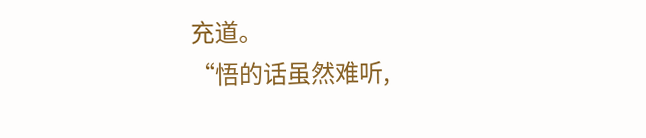充道。
“悟的话虽然难听,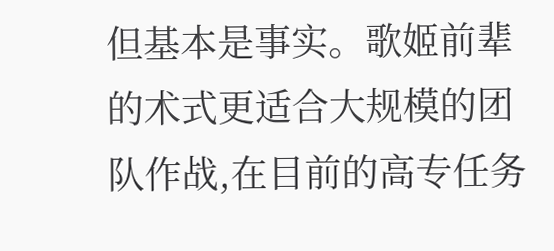但基本是事实。歌姬前辈的术式更适合大规模的团队作战,在目前的高专任务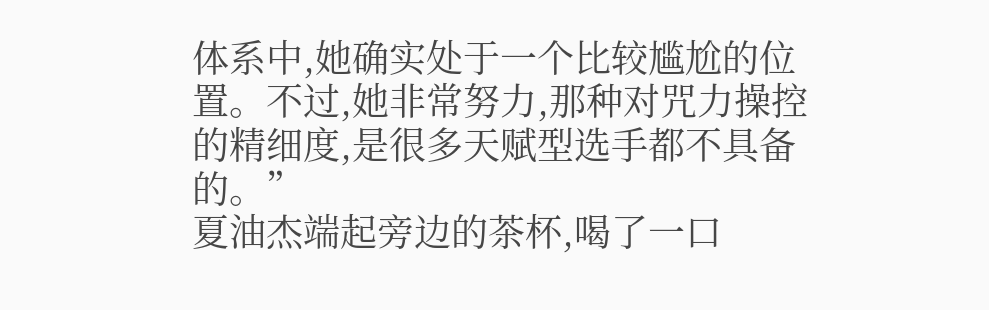体系中,她确实处于一个比较尴尬的位置。不过,她非常努力,那种对咒力操控的精细度,是很多天赋型选手都不具备的。”
夏油杰端起旁边的茶杯,喝了一口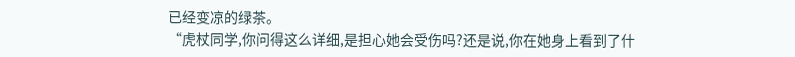已经变凉的绿茶。
“虎杖同学,你问得这么详细,是担心她会受伤吗?还是说,你在她身上看到了什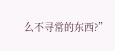么不寻常的东西?”